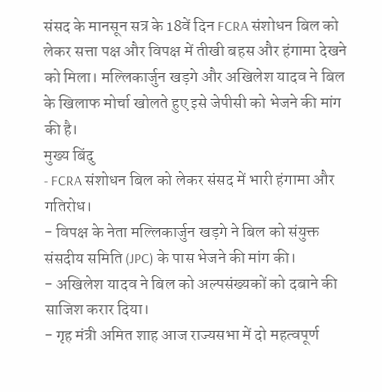संसद के मानसून सत्र के 18वें दिन FCRA संशोधन बिल को लेकर सत्ता पक्ष और विपक्ष में तीखी बहस और हंगामा देखने को मिला। मल्लिकार्जुन खड़गे और अखिलेश यादव ने बिल के खिलाफ मोर्चा खोलते हुए इसे जेपीसी को भेजने की मांग की है।
मुख्य बिंदु
- FCRA संशोधन बिल को लेकर संसद में भारी हंगामा और गतिरोध।
- विपक्ष के नेता मल्लिकार्जुन खड़गे ने बिल को संयुक्त संसदीय समिति (JPC) के पास भेजने की मांग की।
- अखिलेश यादव ने बिल को अल्पसंख्यकों को दबाने की साजिश करार दिया।
- गृह मंत्री अमित शाह आज राज्यसभा में दो महत्वपूर्ण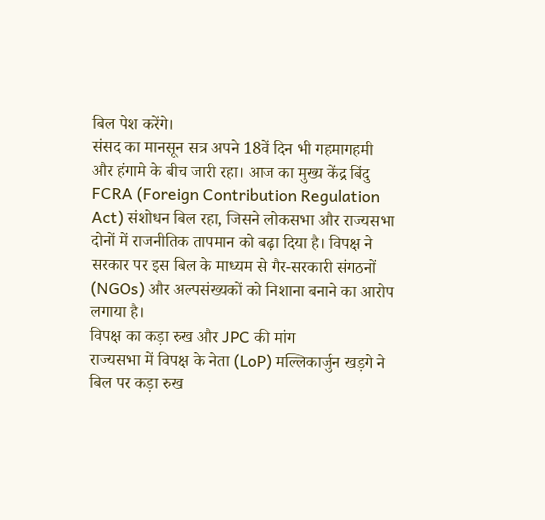बिल पेश करेंगे।
संसद का मानसून सत्र अपने 18वें दिन भी गहमागहमी और हंगामे के बीच जारी रहा। आज का मुख्य केंद्र बिंदु FCRA (Foreign Contribution Regulation Act) संशोधन बिल रहा, जिसने लोकसभा और राज्यसभा दोनों में राजनीतिक तापमान को बढ़ा दिया है। विपक्ष ने सरकार पर इस बिल के माध्यम से गैर-सरकारी संगठनों (NGOs) और अल्पसंख्यकों को निशाना बनाने का आरोप लगाया है।
विपक्ष का कड़ा रुख और JPC की मांग
राज्यसभा में विपक्ष के नेता (LoP) मल्लिकार्जुन खड़गे ने बिल पर कड़ा रुख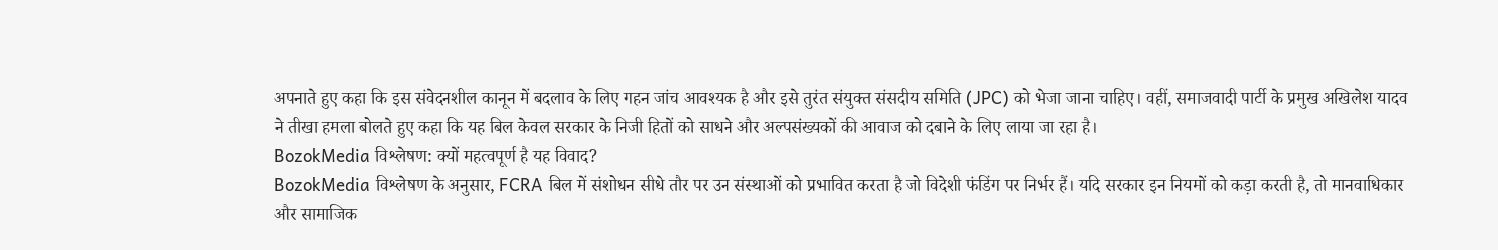अपनाते हुए कहा कि इस संवेदनशील कानून में बदलाव के लिए गहन जांच आवश्यक है और इसे तुरंत संयुक्त संसदीय समिति (JPC) को भेजा जाना चाहिए। वहीं, समाजवादी पार्टी के प्रमुख अखिलेश यादव ने तीखा हमला बोलते हुए कहा कि यह बिल केवल सरकार के निजी हितों को साधने और अल्पसंख्यकों की आवाज को दबाने के लिए लाया जा रहा है।
BozokMedia विश्लेषण: क्यों महत्वपूर्ण है यह विवाद?
BozokMedia विश्लेषण के अनुसार, FCRA बिल में संशोधन सीधे तौर पर उन संस्थाओं को प्रभावित करता है जो विदेशी फंडिंग पर निर्भर हैं। यदि सरकार इन नियमों को कड़ा करती है, तो मानवाधिकार और सामाजिक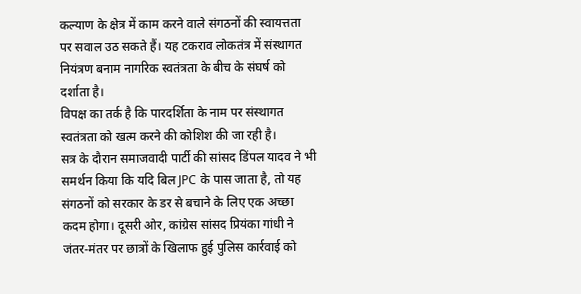कल्याण के क्षेत्र में काम करने वाले संगठनों की स्वायत्तता पर सवाल उठ सकते हैं। यह टकराव लोकतंत्र में संस्थागत नियंत्रण बनाम नागरिक स्वतंत्रता के बीच के संघर्ष को दर्शाता है।
विपक्ष का तर्क है कि पारदर्शिता के नाम पर संस्थागत स्वतंत्रता को खत्म करने की कोशिश की जा रही है।
सत्र के दौरान समाजवादी पार्टी की सांसद डिंपल यादव ने भी समर्थन किया कि यदि बिल JPC के पास जाता है, तो यह संगठनों को सरकार के डर से बचाने के लिए एक अच्छा कदम होगा। दूसरी ओर, कांग्रेस सांसद प्रियंका गांधी ने जंतर-मंतर पर छात्रों के खिलाफ हुई पुलिस कार्रवाई को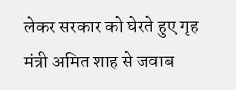लेकर सरकार को घेरते हुए गृह मंत्री अमित शाह से जवाब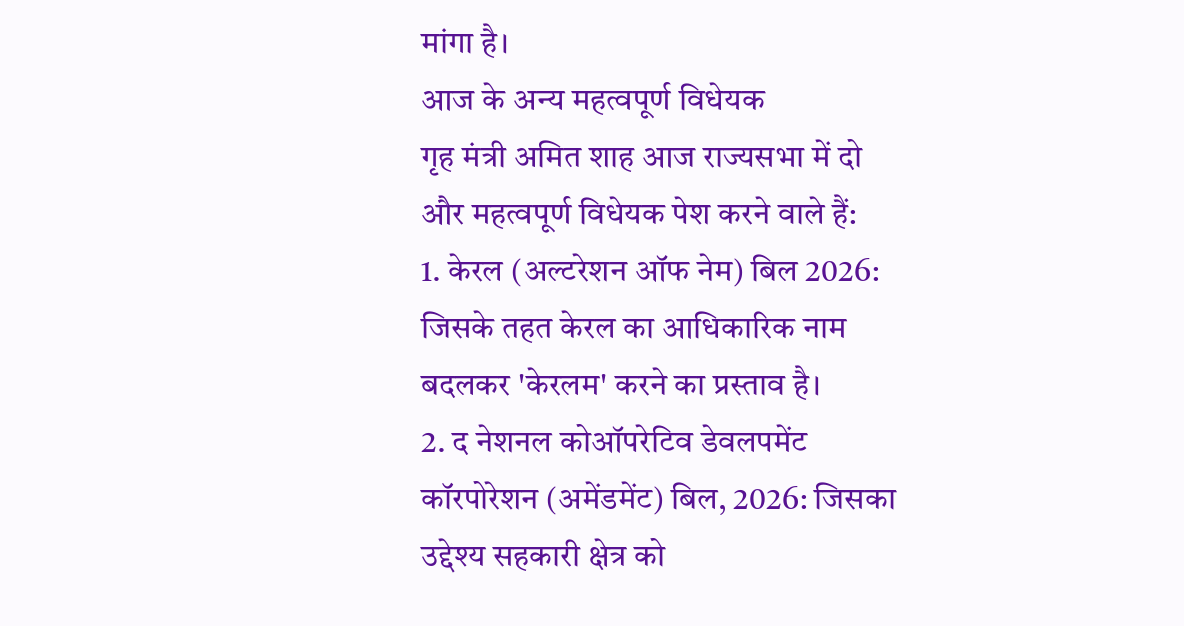मांगा है।
आज के अन्य महत्वपूर्ण विधेयक
गृह मंत्री अमित शाह आज राज्यसभा में दो और महत्वपूर्ण विधेयक पेश करने वाले हैं:
1. केरल (अल्टरेशन ऑफ नेम) बिल 2026: जिसके तहत केरल का आधिकारिक नाम बदलकर 'केरलम' करने का प्रस्ताव है।
2. द नेशनल कोऑपरेटिव डेवलपमेंट कॉरपोरेशन (अमेंडमेंट) बिल, 2026: जिसका उद्देश्य सहकारी क्षेत्र को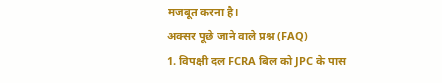मजबूत करना है।
अक्सर पूछे जाने वाले प्रश्न (FAQ)
1. विपक्षी दल FCRA बिल को JPC के पास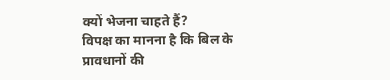क्यों भेजना चाहते हैं?
विपक्ष का मानना है कि बिल के प्रावधानों की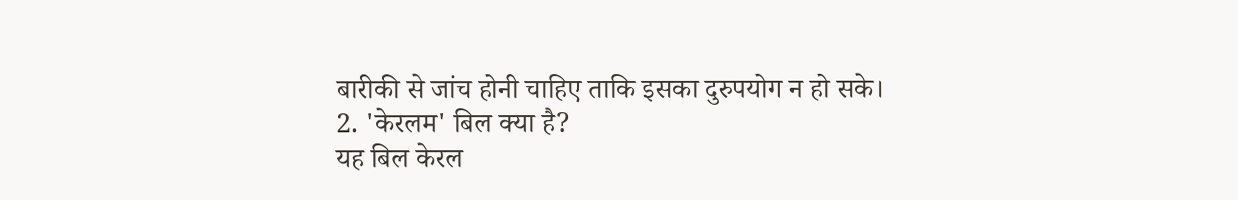बारीकी से जांच होनी चाहिए ताकि इसका दुरुपयोग न हो सके।
2. 'केरलम' बिल क्या है?
यह बिल केरल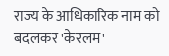राज्य के आधिकारिक नाम को बदलकर 'केरलम'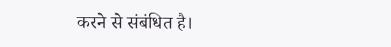करने से संबंधित है।